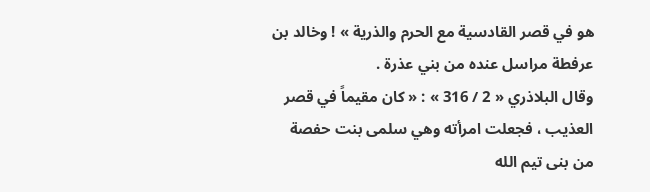هو في قصر القادسية مع الحرم والذرية » ! وخالد بن عرفطة مراسل عنده من بني عذرة .
وقال البلاذري « 2 / 316 » : « كان مقيماً في قصر العذيب ، فجعلت امرأته وهي سلمى بنت حفصة من بنى تيم الله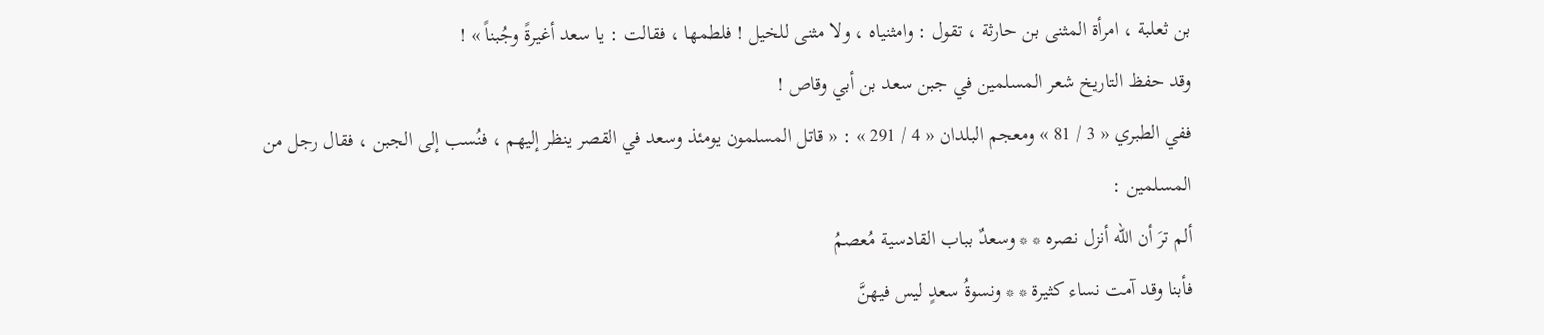بن ثعلبة ، امرأة المثنى بن حارثة ، تقول : وامثنياه ، ولا مثنى للخيل ! فلطمها ، فقالت : يا سعد أغيرةً وجُبناً » !
وقد حفظ التاريخ شعر المسلمين في جبن سعد بن أبي وقاص !
ففي الطبري « 3 / 81 » ومعجم البلدان « 4 / 291 » : « قاتل المسلمون يومئذ وسعد في القصر ينظر إليهم ، فنُسب إلى الجبن ، فقال رجل من المسلمين :
ألم ترَ أن الله أنزل نصره * * وسعدٌ بباب القادسية مُعصمُ
فأبنا وقد آمت نساء كثيرة * * ونسوةُ سعدٍ ليس فيهنَّ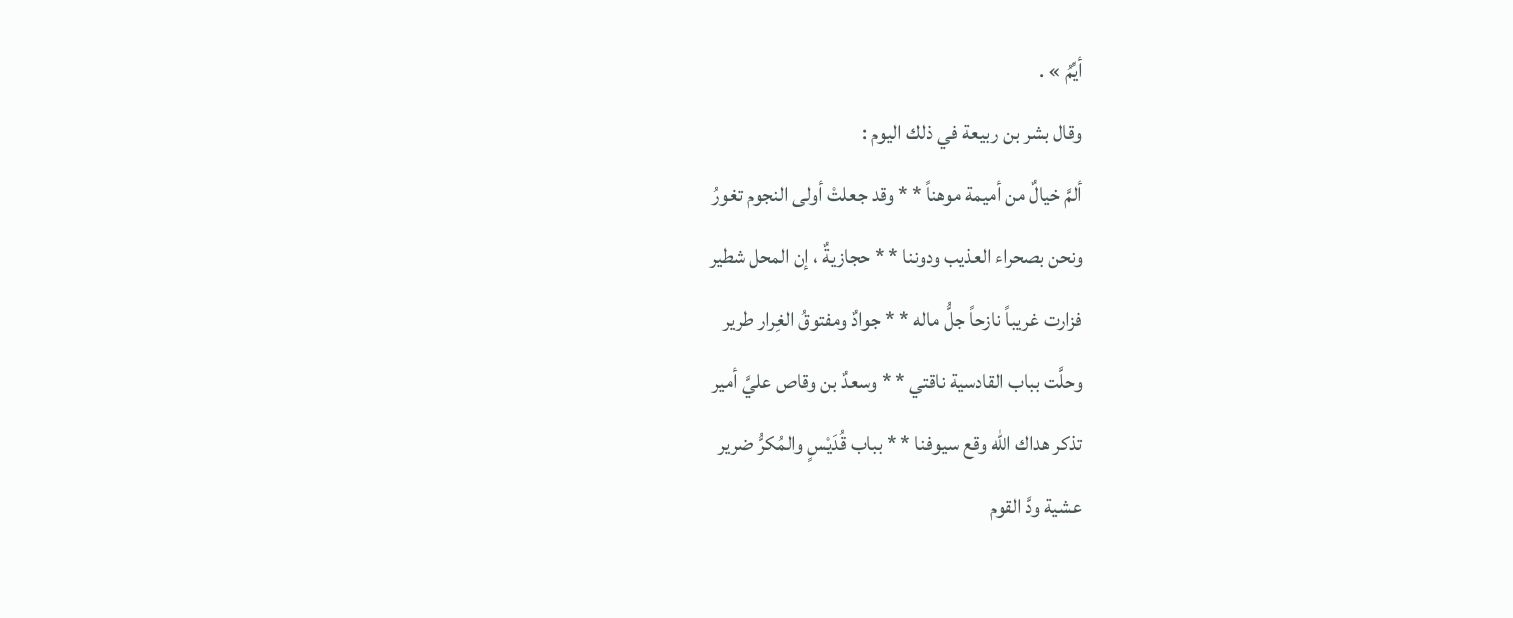أيِّمُ » .
وقال بشر بن ربيعة في ذلك اليوم :
ألمَّ خيالٌ من أميمة موهناً * * وقد جعلتْ أولى النجوم تغورُ
ونحن بصحراء العذيب ودوننا * * حجازيةٌ ، إن المحل شطير
فزارت غريباً نازحاً جلُّ ماله * * جوادٌ ومفتوقُ الغِرار طرير
وحلَّت بباب القادسية ناقتي * * وسعدٌ بن وقاص عليَّ أمير
تذكر هداك الله وقع سيوفنا * * بباب قُدَيْسٍ والمُكرُّ ضرير
عشية ودَّ القوم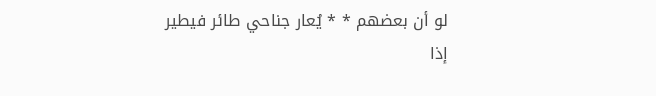لو أن بعضهم * * يُعار جناحي طائر فيطير
إذا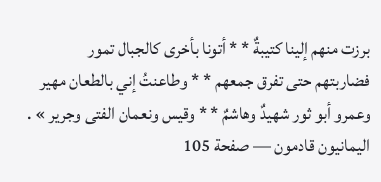برزت منهم إلينا كتيبةٌ * * أتونا بأخرى كالجبال تمور
فضاربتهم حتى تفرق جمعهم * * وطاعنتُ إني بالطعان مهير
وعمرو أبو ثور شهيدٌ وهاشمٌ * * وقيس ونعمان الفتى وجرير » .
اليمانيون قادمون — صفحة 105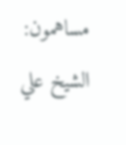مساهمون: الشيخ علي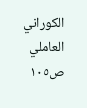الكوراني العاملي
ص١٠٥